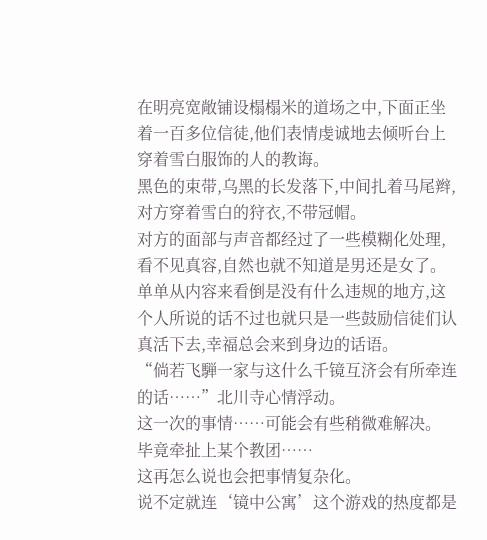在明亮宽敞铺设榻榻米的道场之中,下面正坐着一百多位信徒,他们表情虔诚地去倾听台上穿着雪白服饰的人的教诲。
黑色的束带,乌黑的长发落下,中间扎着马尾辫,对方穿着雪白的狩衣,不带冠帽。
对方的面部与声音都经过了一些模糊化处理,看不见真容,自然也就不知道是男还是女了。
单单从内容来看倒是没有什么违规的地方,这个人所说的话不过也就只是一些鼓励信徒们认真活下去,幸福总会来到身边的话语。
“倘若飞騨一家与这什么千镜互济会有所牵连的话……”北川寺心情浮动。
这一次的事情……可能会有些稍微难解决。
毕竟牵扯上某个教团……
这再怎么说也会把事情复杂化。
说不定就连‘镜中公寓’这个游戏的热度都是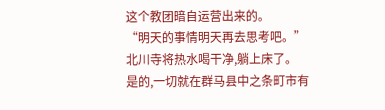这个教团暗自运营出来的。
“明天的事情明天再去思考吧。”
北川寺将热水喝干净,躺上床了。
是的,一切就在群马县中之条町市有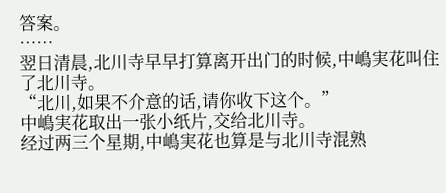答案。
……
翌日清晨,北川寺早早打算离开出门的时候,中嶋実花叫住了北川寺。
“北川,如果不介意的话,请你收下这个。”
中嶋実花取出一张小纸片,交给北川寺。
经过两三个星期,中嶋実花也算是与北川寺混熟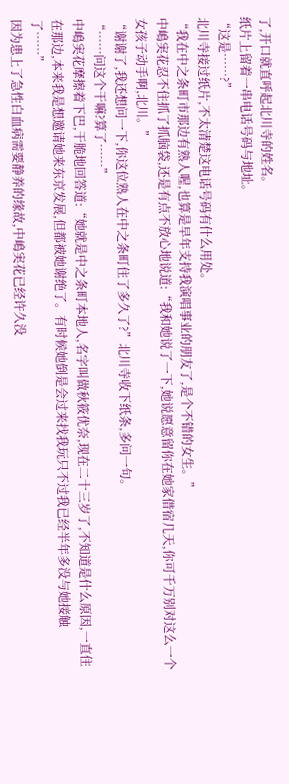了,开口就直呼起北川寺的姓名。
纸片上留着一串电话号码与地址。
“这是……?”
北川寺接过纸片,不太清楚这电话号码有什么用处。
“我在中之条町市那边有熟人喔,也算是早年支持我演唱事业的朋友了,是个不错的女生。”
中嶋実花忍不住抓了抓脑袋,还是有点不放心地说道:“我和她说了一下,她说愿意留你在她家借宿几天,你可千万别对这么一个女孩子动手啊,北川。”
“谢谢了,我还想问一下,你这位熟人在中之条町住了多久了?”北川寺收下纸条,多问一句。
“……问这个干嘛?算了……”
中嶋実花摩擦着下巴,干脆地回答道:“她就是中之条町本地人,名字叫做秋筱优奈,现在二十三岁了,不知道是什么原因,一直住在那边,本来我是想邀请她来东京发展,但都被她谢绝了。有时候她倒是会过来找我玩只不过我已经半年多没与她接触了……”
因为患上了急性白血病需要静养的缘故,中嶋実花已经许久没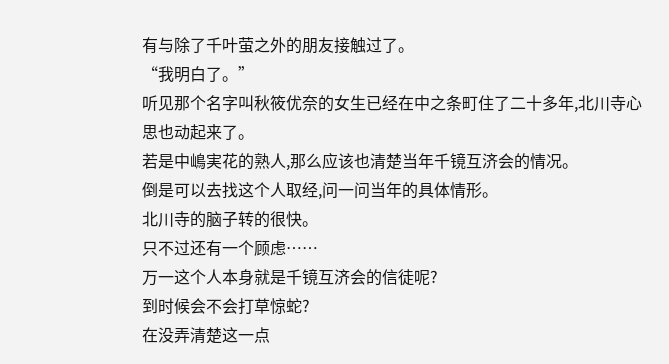有与除了千叶萤之外的朋友接触过了。
“我明白了。”
听见那个名字叫秋筱优奈的女生已经在中之条町住了二十多年,北川寺心思也动起来了。
若是中嶋実花的熟人,那么应该也清楚当年千镜互济会的情况。
倒是可以去找这个人取经,问一问当年的具体情形。
北川寺的脑子转的很快。
只不过还有一个顾虑……
万一这个人本身就是千镜互济会的信徒呢?
到时候会不会打草惊蛇?
在没弄清楚这一点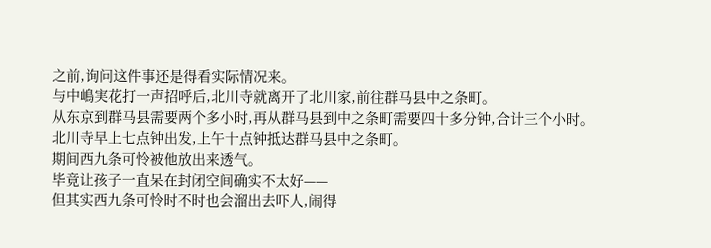之前,询问这件事还是得看实际情况来。
与中嶋実花打一声招呼后,北川寺就离开了北川家,前往群马县中之条町。
从东京到群马县需要两个多小时,再从群马县到中之条町需要四十多分钟,合计三个小时。
北川寺早上七点钟出发,上午十点钟抵达群马县中之条町。
期间西九条可怜被他放出来透气。
毕竟让孩子一直呆在封闭空间确实不太好——
但其实西九条可怜时不时也会溜出去吓人,闹得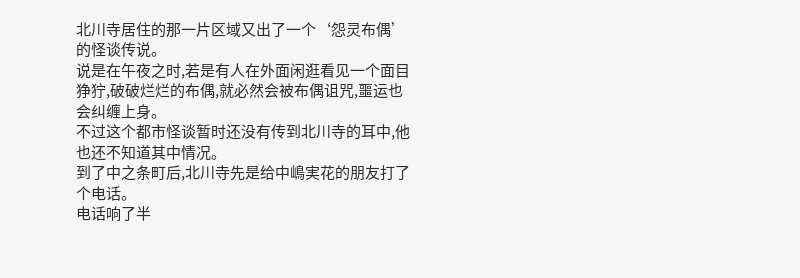北川寺居住的那一片区域又出了一个‘怨灵布偶’的怪谈传说。
说是在午夜之时,若是有人在外面闲逛看见一个面目狰狞,破破烂烂的布偶,就必然会被布偶诅咒,噩运也会纠缠上身。
不过这个都市怪谈暂时还没有传到北川寺的耳中,他也还不知道其中情况。
到了中之条町后,北川寺先是给中嶋実花的朋友打了个电话。
电话响了半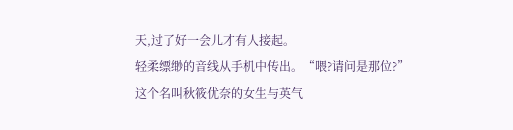天,过了好一会儿才有人接起。
轻柔缥缈的音线从手机中传出。“喂?请问是那位?”
这个名叫秋筱优奈的女生与英气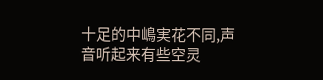十足的中嶋実花不同,声音听起来有些空灵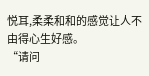悦耳,柔柔和和的感觉让人不由得心生好感。
“请问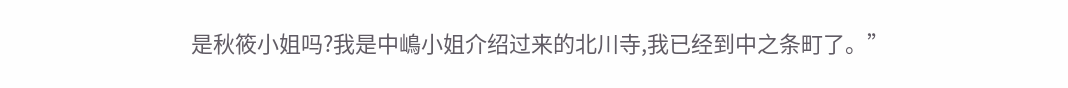是秋筱小姐吗?我是中嶋小姐介绍过来的北川寺,我已经到中之条町了。”